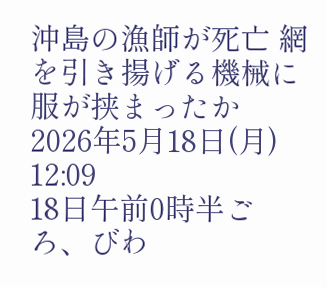沖島の漁師が死亡 網を引き揚げる機械に服が挟まったか
2026年5月18日(月) 12:09
18日午前0時半ごろ、びわ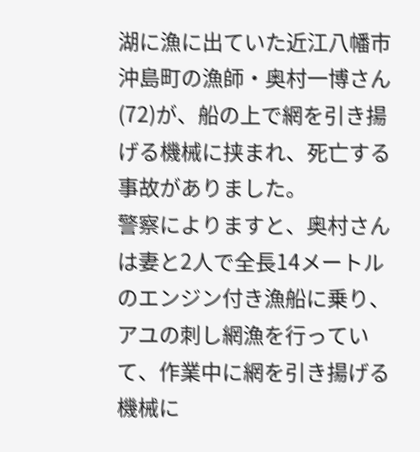湖に漁に出ていた近江八幡市沖島町の漁師・奥村一博さん(72)が、船の上で網を引き揚げる機械に挟まれ、死亡する事故がありました。
警察によりますと、奥村さんは妻と2人で全長14メートルのエンジン付き漁船に乗り、アユの刺し網漁を行っていて、作業中に網を引き揚げる機械に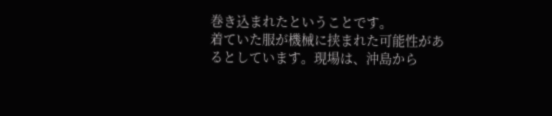巻き込まれたということです。
着ていた服が機械に挟まれた可能性があるとしています。現場は、沖島から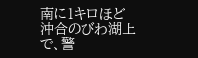南に1キロほど沖合のびわ湖上で、警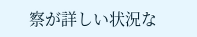察が詳しい状況な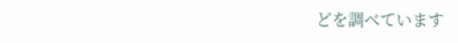どを調べています